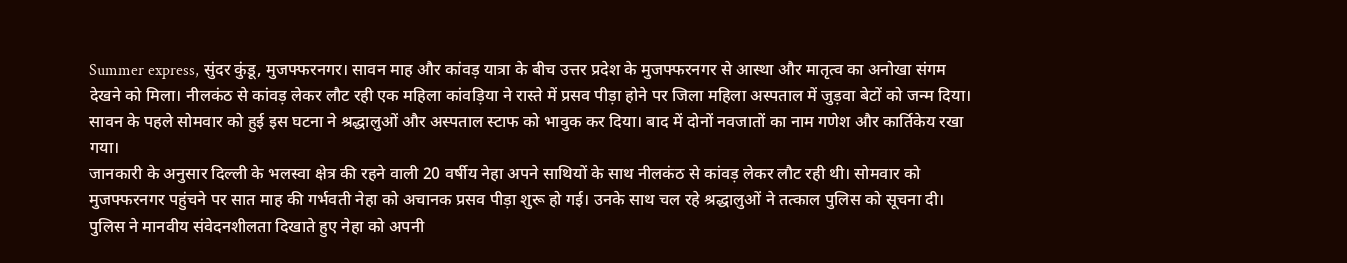Summer express, सुंदर कुंडू, मुजफ्फरनगर। सावन माह और कांवड़ यात्रा के बीच उत्तर प्रदेश के मुजफ्फरनगर से आस्था और मातृत्व का अनोखा संगम देखने को मिला। नीलकंठ से कांवड़ लेकर लौट रही एक महिला कांवड़िया ने रास्ते में प्रसव पीड़ा होने पर जिला महिला अस्पताल में जुड़वा बेटों को जन्म दिया। सावन के पहले सोमवार को हुई इस घटना ने श्रद्धालुओं और अस्पताल स्टाफ को भावुक कर दिया। बाद में दोनों नवजातों का नाम गणेश और कार्तिकेय रखा गया।
जानकारी के अनुसार दिल्ली के भलस्वा क्षेत्र की रहने वाली 20 वर्षीय नेहा अपने साथियों के साथ नीलकंठ से कांवड़ लेकर लौट रही थी। सोमवार को मुजफ्फरनगर पहुंचने पर सात माह की गर्भवती नेहा को अचानक प्रसव पीड़ा शुरू हो गई। उनके साथ चल रहे श्रद्धालुओं ने तत्काल पुलिस को सूचना दी। पुलिस ने मानवीय संवेदनशीलता दिखाते हुए नेहा को अपनी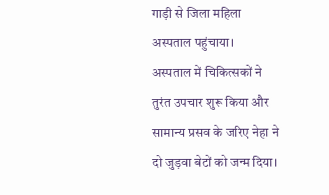गाड़ी से जिला महिला अस्पताल पहुंचाया।
अस्पताल में चिकित्सकों ने तुरंत उपचार शुरू किया और सामान्य प्रसव के जरिए नेहा ने दो जुड़वा बेटों को जन्म दिया।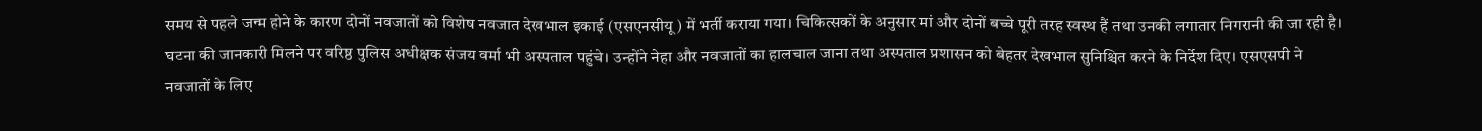समय से पहले जन्म होने के कारण दोनों नवजातों को विशेष नवजात देखभाल इकाई (एसएनसीयू) में भर्ती कराया गया। चिकित्सकों के अनुसार मां और दोनों बच्चे पूरी तरह स्वस्थ हैं तथा उनकी लगातार निगरानी की जा रही है।
घटना की जानकारी मिलने पर वरिष्ठ पुलिस अधीक्षक संजय वर्मा भी अस्पताल पहुंचे। उन्होंने नेहा और नवजातों का हालचाल जाना तथा अस्पताल प्रशासन को बेहतर देखभाल सुनिश्चित करने के निर्देश दिए। एसएसपी ने नवजातों के लिए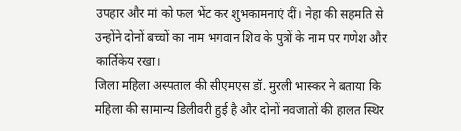उपहार और मां को फल भेंट कर शुभकामनाएं दीं। नेहा की सहमति से उन्होंने दोनों बच्चों का नाम भगवान शिव के पुत्रों के नाम पर गणेश और कार्तिकेय रखा।
जिला महिला अस्पताल की सीएमएस डॉ. मुरली भास्कर ने बताया कि महिला की सामान्य डिलीवरी हुई है और दोनों नवजातों की हालत स्थिर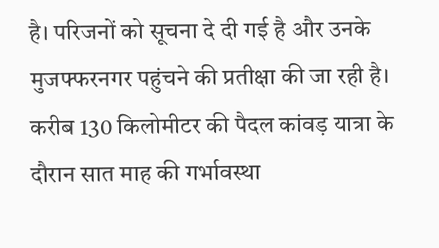है। परिजनों को सूचना दे दी गई है और उनके मुजफ्फरनगर पहुंचने की प्रतीक्षा की जा रही है।
करीब 130 किलोमीटर की पैदल कांवड़ यात्रा के दौरान सात माह की गर्भावस्था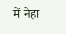में नेहा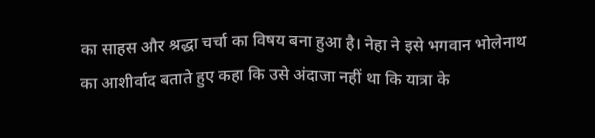का साहस और श्रद्धा चर्चा का विषय बना हुआ है। नेहा ने इसे भगवान भोलेनाथ का आशीर्वाद बताते हुए कहा कि उसे अंदाजा नहीं था कि यात्रा के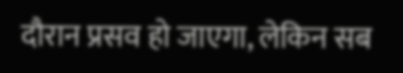दौरान प्रसव हो जाएगा, लेकिन सब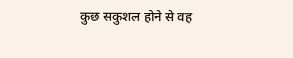कुछ सकुशल होने से वह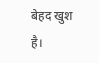बेहद खुश है।